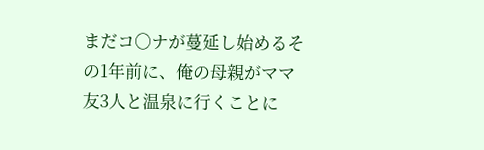まだコ○ナが蔓延し始めるその1年前に、俺の母親がママ友3人と温泉に行くことに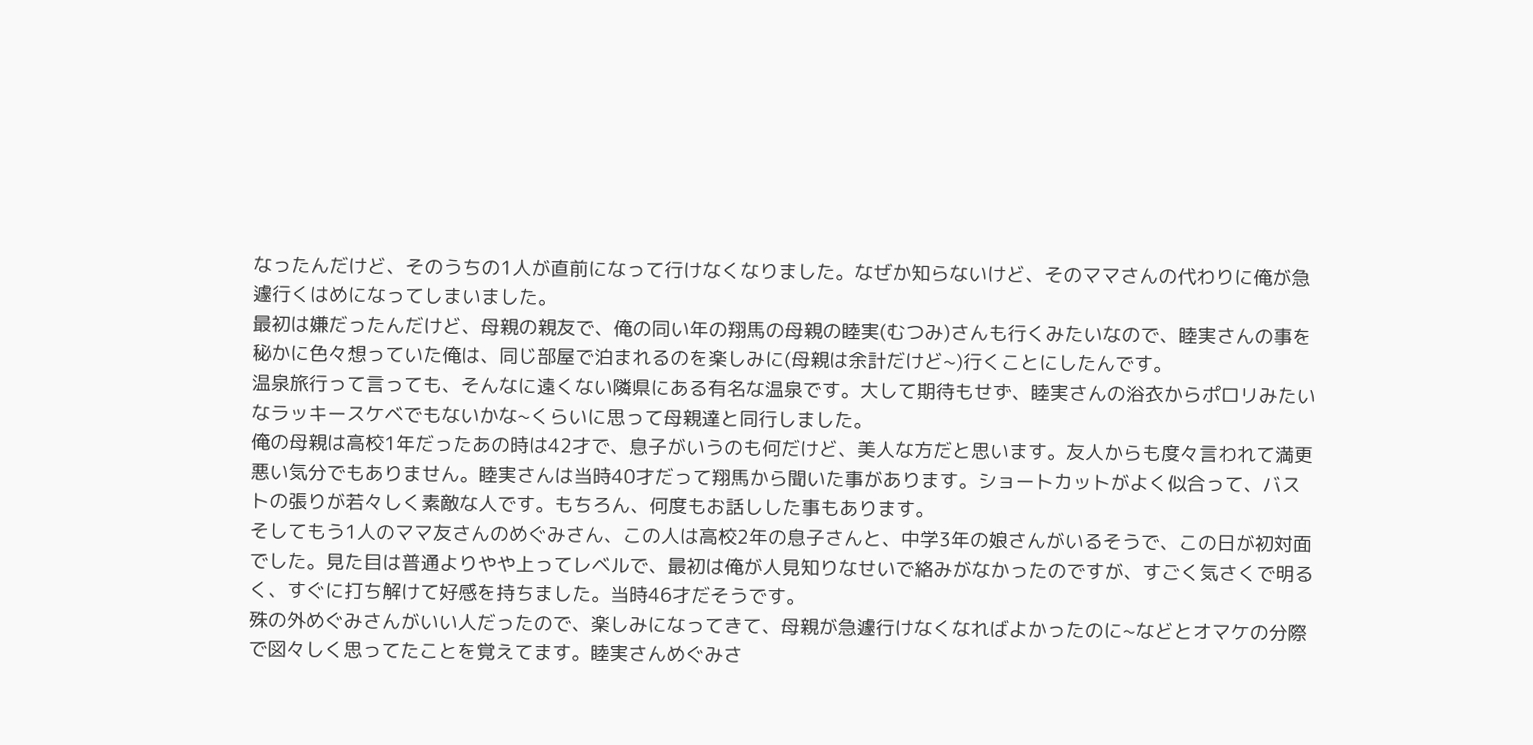なったんだけど、そのうちの1人が直前になって行けなくなりました。なぜか知らないけど、そのママさんの代わりに俺が急遽行くはめになってしまいました。
最初は嫌だったんだけど、母親の親友で、俺の同い年の翔馬の母親の睦実(むつみ)さんも行くみたいなので、睦実さんの事を秘かに色々想っていた俺は、同じ部屋で泊まれるのを楽しみに(母親は余計だけど~)行くことにしたんです。
温泉旅行って言っても、そんなに遠くない隣県にある有名な温泉です。大して期待もせず、睦実さんの浴衣からポロリみたいなラッキースケベでもないかな~くらいに思って母親達と同行しました。
俺の母親は高校1年だったあの時は42才で、息子がいうのも何だけど、美人な方だと思います。友人からも度々言われて満更悪い気分でもありません。睦実さんは当時40才だって翔馬から聞いた事があります。ショートカットがよく似合って、バストの張りが若々しく素敵な人です。もちろん、何度もお話しした事もあります。
そしてもう1人のママ友さんのめぐみさん、この人は高校2年の息子さんと、中学3年の娘さんがいるそうで、この日が初対面でした。見た目は普通よりやや上ってレベルで、最初は俺が人見知りなせいで絡みがなかったのですが、すごく気さくで明るく、すぐに打ち解けて好感を持ちました。当時46才だそうです。
殊の外めぐみさんがいい人だったので、楽しみになってきて、母親が急遽行けなくなればよかったのに~などとオマケの分際で図々しく思ってたことを覚えてます。睦実さんめぐみさ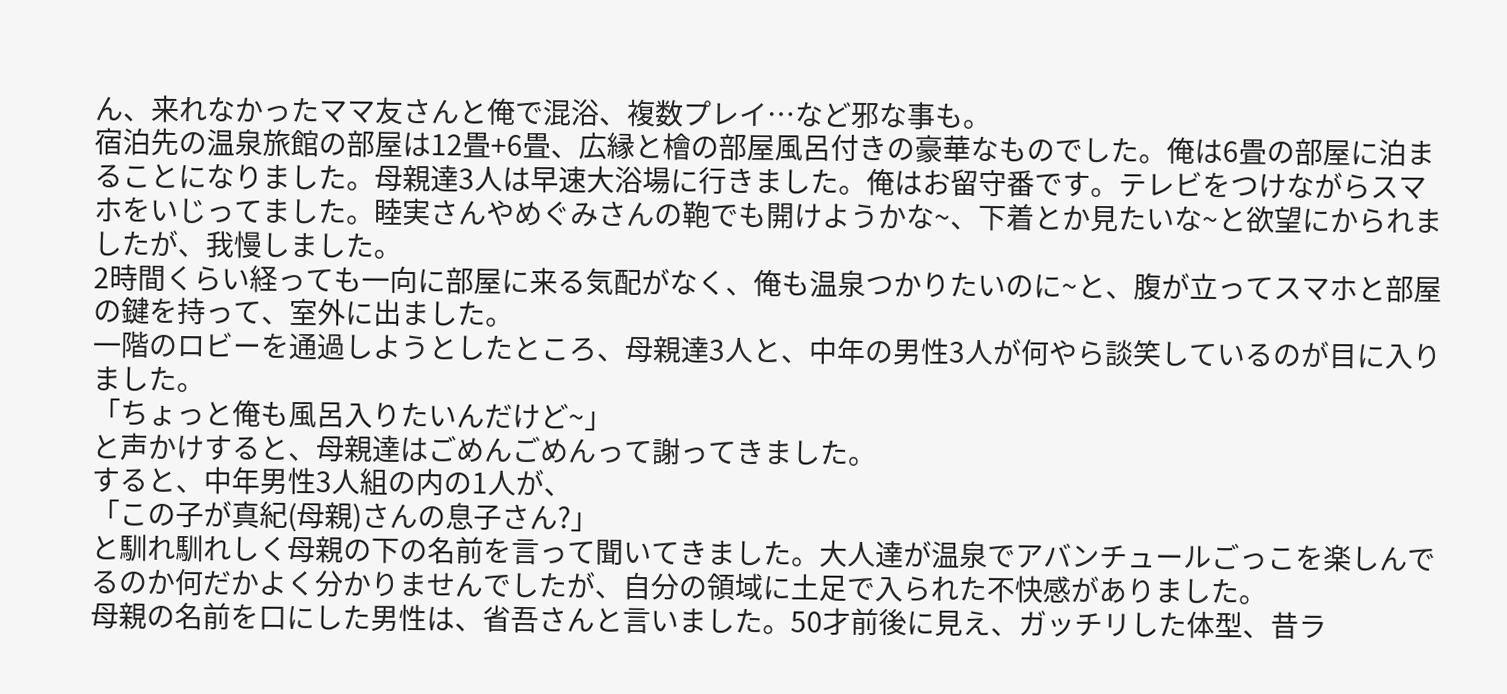ん、来れなかったママ友さんと俺で混浴、複数プレイ…など邪な事も。
宿泊先の温泉旅館の部屋は12畳+6畳、広縁と檜の部屋風呂付きの豪華なものでした。俺は6畳の部屋に泊まることになりました。母親達3人は早速大浴場に行きました。俺はお留守番です。テレビをつけながらスマホをいじってました。睦実さんやめぐみさんの鞄でも開けようかな~、下着とか見たいな~と欲望にかられましたが、我慢しました。
2時間くらい経っても一向に部屋に来る気配がなく、俺も温泉つかりたいのに~と、腹が立ってスマホと部屋の鍵を持って、室外に出ました。
一階のロビーを通過しようとしたところ、母親達3人と、中年の男性3人が何やら談笑しているのが目に入りました。
「ちょっと俺も風呂入りたいんだけど~」
と声かけすると、母親達はごめんごめんって謝ってきました。
すると、中年男性3人組の内の1人が、
「この子が真紀(母親)さんの息子さん?」
と馴れ馴れしく母親の下の名前を言って聞いてきました。大人達が温泉でアバンチュールごっこを楽しんでるのか何だかよく分かりませんでしたが、自分の領域に土足で入られた不快感がありました。
母親の名前を口にした男性は、省吾さんと言いました。50才前後に見え、ガッチリした体型、昔ラ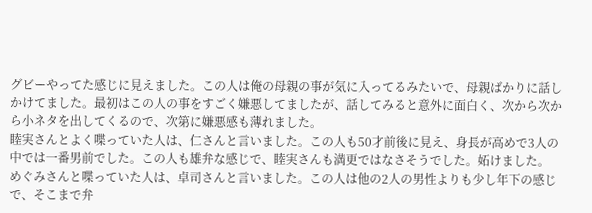グビーやってた感じに見えました。この人は俺の母親の事が気に入ってるみたいで、母親ばかりに話しかけてました。最初はこの人の事をすごく嫌悪してましたが、話してみると意外に面白く、次から次から小ネタを出してくるので、次第に嫌悪感も薄れました。
睦実さんとよく喋っていた人は、仁さんと言いました。この人も50才前後に見え、身長が高めで3人の中では一番男前でした。この人も雄弁な感じで、睦実さんも満更ではなさそうでした。妬けました。
めぐみさんと喋っていた人は、卓司さんと言いました。この人は他の2人の男性よりも少し年下の感じで、そこまで弁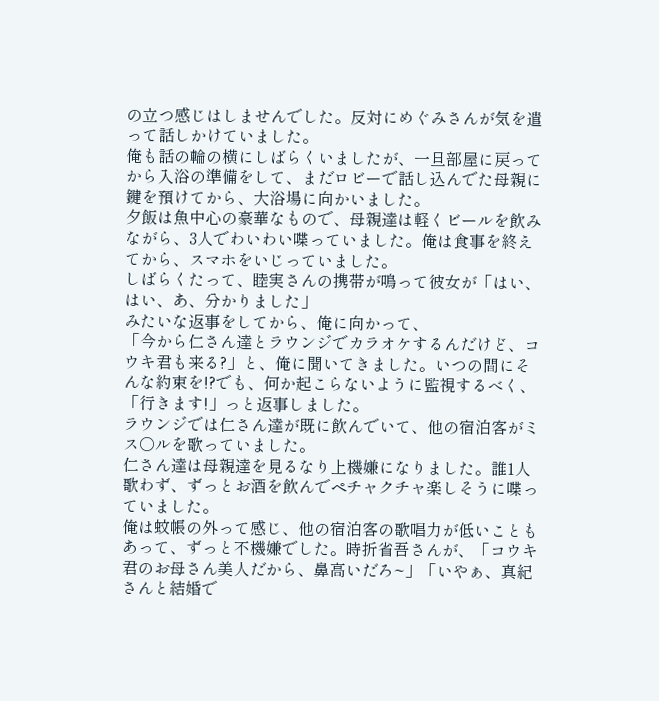の立つ感じはしませんでした。反対にめぐみさんが気を遣って話しかけていました。
俺も話の輪の横にしばらくいましたが、一旦部屋に戻ってから入浴の準備をして、まだロビーで話し込んでた母親に鍵を預けてから、大浴場に向かいました。
夕飯は魚中心の豪華なもので、母親達は軽くビールを飲みながら、3人でわいわい喋っていました。俺は食事を終えてから、スマホをいじっていました。
しばらくたって、睦実さんの携帯が鳴って彼女が「はい、はい、あ、分かりました」
みたいな返事をしてから、俺に向かって、
「今から仁さん達とラウンジでカラオケするんだけど、コウキ君も来る?」と、俺に聞いてきました。いつの間にそんな約束を!?でも、何か起こらないように監視するべく、「行きます!」っと返事しました。
ラウンジでは仁さん達が既に飲んでいて、他の宿泊客がミス○ルを歌っていました。
仁さん達は母親達を見るなり上機嫌になりました。誰1人歌わず、ずっとお酒を飲んでペチャクチャ楽しそうに喋っていました。
俺は蚊帳の外って感じ、他の宿泊客の歌唱力が低いこともあって、ずっと不機嫌でした。時折省吾さんが、「コウキ君のお母さん美人だから、鼻高いだろ~」「いやぁ、真紀さんと結婚で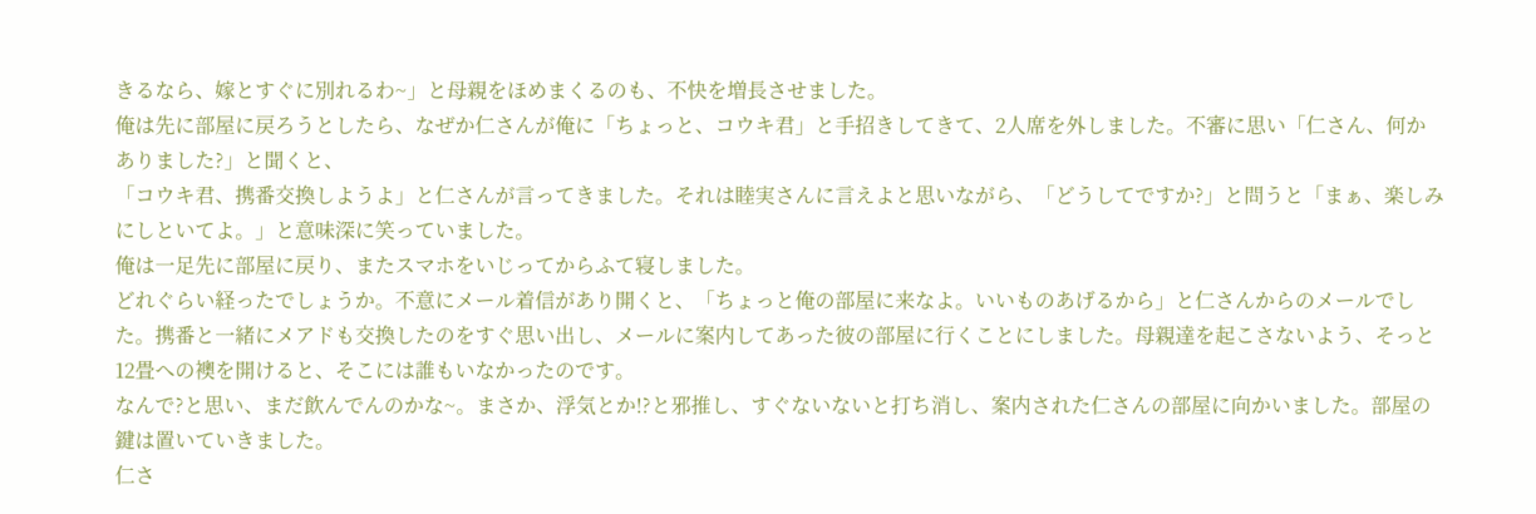きるなら、嫁とすぐに別れるわ~」と母親をほめまくるのも、不快を増長させました。
俺は先に部屋に戻ろうとしたら、なぜか仁さんが俺に「ちょっと、コウキ君」と手招きしてきて、2人席を外しました。不審に思い「仁さん、何かありました?」と聞くと、
「コウキ君、携番交換しようよ」と仁さんが言ってきました。それは睦実さんに言えよと思いながら、「どうしてですか?」と問うと「まぁ、楽しみにしといてよ。」と意味深に笑っていました。
俺は一足先に部屋に戻り、またスマホをいじってからふて寝しました。
どれぐらい経ったでしょうか。不意にメール着信があり開くと、「ちょっと俺の部屋に来なよ。いいものあげるから」と仁さんからのメールでした。携番と一緒にメアドも交換したのをすぐ思い出し、メールに案内してあった彼の部屋に行くことにしました。母親達を起こさないよう、そっと12畳への襖を開けると、そこには誰もいなかったのです。
なんで?と思い、まだ飲んでんのかな~。まさか、浮気とか!?と邪推し、すぐないないと打ち消し、案内された仁さんの部屋に向かいました。部屋の鍵は置いていきました。
仁さ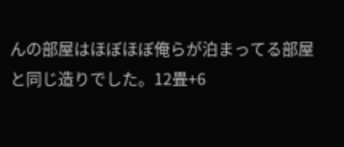んの部屋はほぼほぼ俺らが泊まってる部屋と同じ造りでした。12畳+6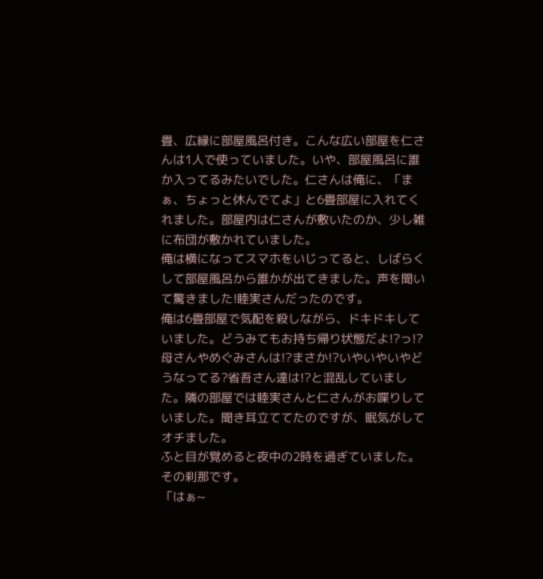畳、広縁に部屋風呂付き。こんな広い部屋を仁さんは1人で使っていました。いや、部屋風呂に誰か入ってるみたいでした。仁さんは俺に、「まぁ、ちょっと休んでてよ」と6畳部屋に入れてくれました。部屋内は仁さんが敷いたのか、少し雑に布団が敷かれていました。
俺は横になってスマホをいじってると、しばらくして部屋風呂から誰かが出てきました。声を聞いて驚きました!睦実さんだったのです。
俺は6畳部屋で気配を殺しながら、ドキドキしていました。どうみてもお持ち帰り状態だよ!?っ!?母さんやめぐみさんは!?まさか!?いやいやいやどうなってる?省吾さん達は!?と混乱していました。隣の部屋では睦実さんと仁さんがお喋りしていました。聞き耳立ててたのですが、眠気がしてオチました。
ふと目が覚めると夜中の2時を過ぎていました。その刹那です。
「はぁ~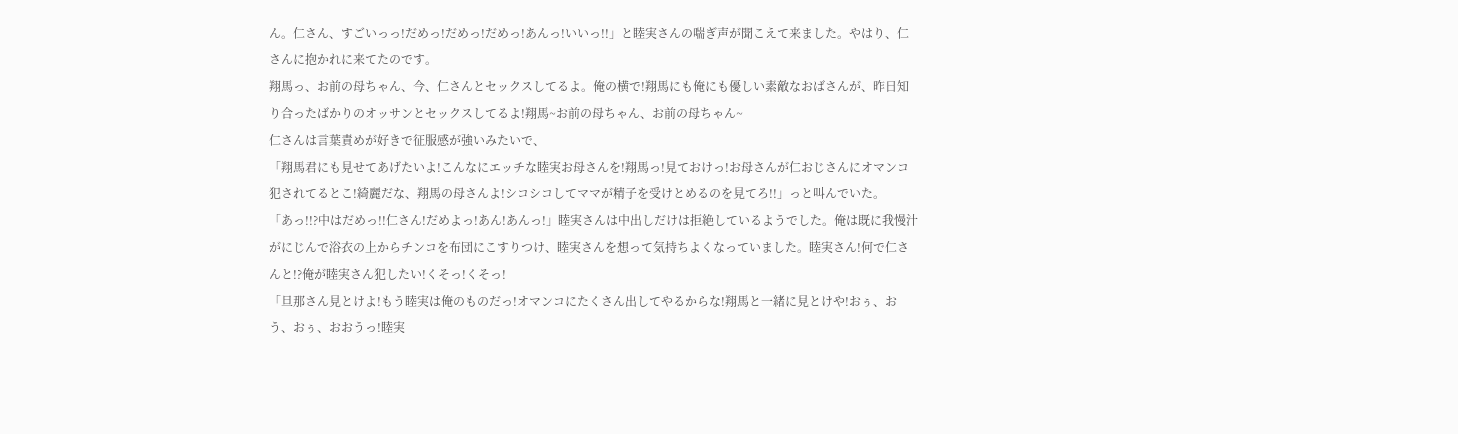ん。仁さん、すごいっっ!だめっ!だめっ!だめっ!あんっ!いいっ!!」と睦実さんの喘ぎ声が聞こえて来ました。やはり、仁さんに抱かれに来てたのです。
翔馬っ、お前の母ちゃん、今、仁さんとセックスしてるよ。俺の横で!翔馬にも俺にも優しい素敵なおばさんが、昨日知り合ったばかりのオッサンとセックスしてるよ!翔馬~お前の母ちゃん、お前の母ちゃん~
仁さんは言葉責めが好きで征服感が強いみたいで、
「翔馬君にも見せてあげたいよ!こんなにエッチな睦実お母さんを!翔馬っ!見ておけっ!お母さんが仁おじさんにオマンコ犯されてるとこ!綺麗だな、翔馬の母さんよ!シコシコしてママが精子を受けとめるのを見てろ!!」っと叫んでいた。
「あっ!!?中はだめっ!!仁さん!だめよっ!あん!あんっ!」睦実さんは中出しだけは拒絶しているようでした。俺は既に我慢汁がにじんで浴衣の上からチンコを布団にこすりつけ、睦実さんを想って気持ちよくなっていました。睦実さん!何で仁さんと!?俺が睦実さん犯したい!くそっ!くそっ!
「旦那さん見とけよ!もう睦実は俺のものだっ!オマンコにたくさん出してやるからな!翔馬と一緒に見とけや!おぅ、おう、おぅ、おおうっ!睦実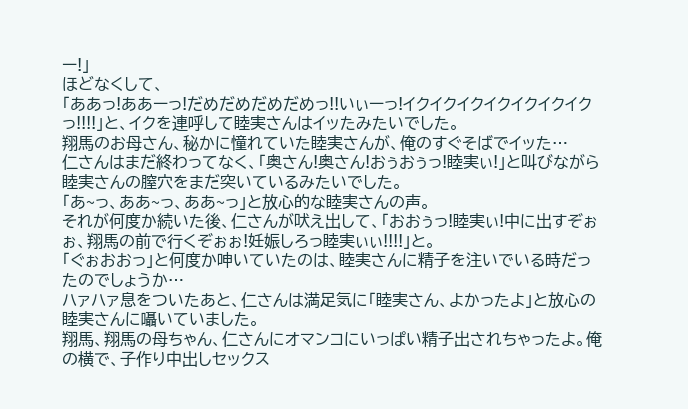ー!」
ほどなくして、
「ああっ!ああーっ!だめだめだめだめっ!!いぃーっ!イクイクイクイクイクイクイクっ!!!!」と、イクを連呼して睦実さんはイッたみたいでした。
翔馬のお母さん、秘かに憧れていた睦実さんが、俺のすぐそばでイッた…
仁さんはまだ終わってなく、「奥さん!奥さん!おぅおぅっ!睦実ぃ!」と叫びながら睦実さんの膣穴をまだ突いているみたいでした。
「あ~っ、ああ~っ、ああ~っ」と放心的な睦実さんの声。
それが何度か続いた後、仁さんが吠え出して、「おおぅっ!睦実ぃ!中に出すぞぉぉ、翔馬の前で行くぞぉぉ!妊娠しろっ睦実ぃぃ!!!!」と。
「ぐぉおおっ」と何度か呻いていたのは、睦実さんに精子を注いでいる時だったのでしょうか…
ハァハァ息をついたあと、仁さんは満足気に「睦実さん、よかったよ」と放心の睦実さんに囁いていました。
翔馬、翔馬の母ちゃん、仁さんにオマンコにいっぱい精子出されちゃったよ。俺の横で、子作り中出しセックス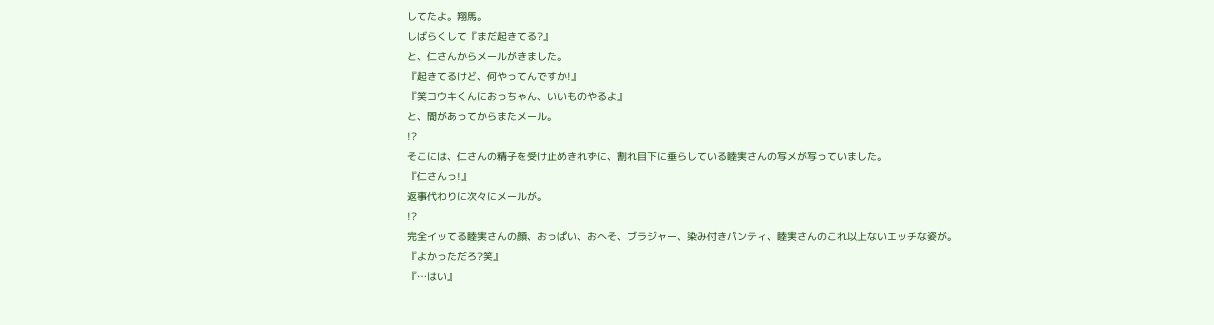してたよ。翔馬。
しばらくして『まだ起きてる?』
と、仁さんからメールがきました。
『起きてるけど、何やってんですか!』
『笑コウキくんにおっちゃん、いいものやるよ』
と、間があってからまたメール。
!?
そこには、仁さんの精子を受け止めきれずに、割れ目下に垂らしている睦実さんの写メが写っていました。
『仁さんっ!』
返事代わりに次々にメールが。
!?
完全イッてる睦実さんの顔、おっぱい、おへそ、ブラジャー、染み付きパンティ、睦実さんのこれ以上ないエッチな姿が。
『よかっただろ?笑』
『…はい』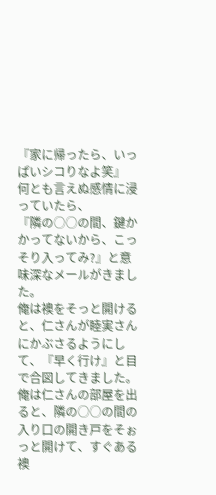『家に帰ったら、いっぱいシコりなよ笑』
何とも言えぬ感情に浸っていたら、
『隣の○○の間、鍵かかってないから、こっそり入ってみ?』と意味深なメールがきました。
俺は襖をそっと開けると、仁さんが睦実さんにかぶさるようにして、『早く行け』と目で合図してきました。
俺は仁さんの部屋を出ると、隣の○○の間の入り口の開き戸をそぉっと開けて、すぐある襖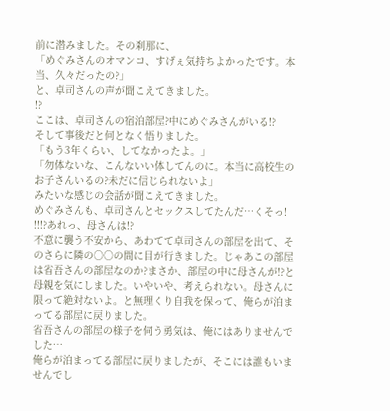前に潜みました。その刹那に、
「めぐみさんのオマンコ、すげぇ気持ちよかったです。本当、久々だったの?」
と、卓司さんの声が聞こえてきました。
!?
ここは、卓司さんの宿泊部屋?中にめぐみさんがいる!?
そして事後だと何となく悟りました。
「もう3年くらい、してなかったよ。」
「勿体ないな、こんないい体してんのに。本当に高校生のお子さんいるの?未だに信じられないよ」
みたいな感じの会話が聞こえてきました。
めぐみさんも、卓司さんとセックスしてたんだ…くそっ!
!!!?あれっ、母さんは!?
不意に襲う不安から、あわてて卓司さんの部屋を出て、そのさらに隣の○○の間に目が行きました。じゃあこの部屋は省吾さんの部屋なのか?まさか、部屋の中に母さんが!?と母親を気にしました。いやいや、考えられない。母さんに限って絶対ないよ。と無理くり自我を保って、俺らが泊まってる部屋に戻りました。
省吾さんの部屋の様子を伺う勇気は、俺にはありませんでした…
俺らが泊まってる部屋に戻りましたが、そこには誰もいませんでし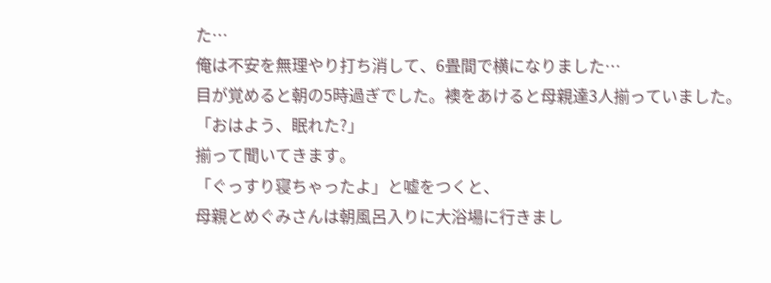た…
俺は不安を無理やり打ち消して、6畳間で横になりました…
目が覚めると朝の5時過ぎでした。襖をあけると母親達3人揃っていました。
「おはよう、眠れた?」
揃って聞いてきます。
「ぐっすり寝ちゃったよ」と嘘をつくと、
母親とめぐみさんは朝風呂入りに大浴場に行きまし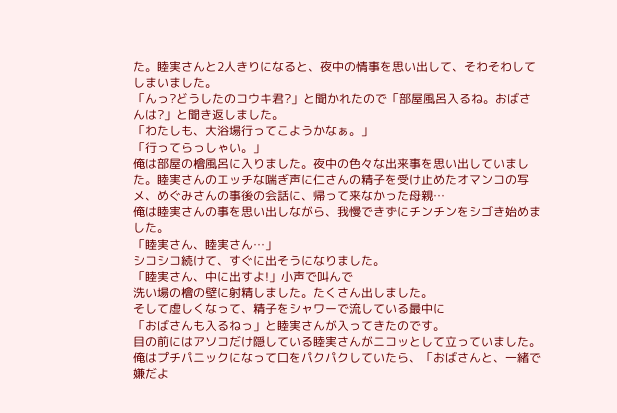た。睦実さんと2人きりになると、夜中の情事を思い出して、そわそわしてしまいました。
「んっ?どうしたのコウキ君?」と聞かれたので「部屋風呂入るね。おばさんは?」と聞き返しました。
「わたしも、大浴場行ってこようかなぁ。」
「行ってらっしゃい。」
俺は部屋の檜風呂に入りました。夜中の色々な出来事を思い出していました。睦実さんのエッチな喘ぎ声に仁さんの精子を受け止めたオマンコの写メ、めぐみさんの事後の会話に、帰って来なかった母親…
俺は睦実さんの事を思い出しながら、我慢できずにチンチンをシゴき始めました。
「睦実さん、睦実さん…」
シコシコ続けて、すぐに出そうになりました。
「睦実さん、中に出すよ!」小声で叫んで
洗い場の檜の壁に射精しました。たくさん出しました。
そして虚しくなって、精子をシャワーで流している最中に
「おばさんも入るねっ」と睦実さんが入ってきたのです。
目の前にはアソコだけ隠している睦実さんがニコッとして立っていました。俺はプチパニックになって口をパクパクしていたら、「おばさんと、一緒で嫌だよ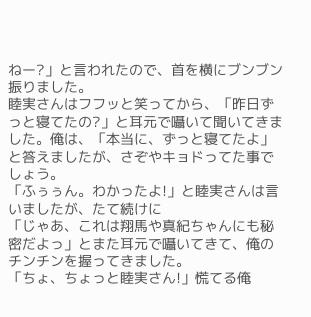ねー?」と言われたので、首を横にブンブン振りました。
睦実さんはフフッと笑ってから、「昨日ずっと寝てたの?」と耳元で囁いて聞いてきました。俺は、「本当に、ずっと寝てたよ」と答えましたが、さぞやキョドってた事でしょう。
「ふぅぅん。わかったよ!」と睦実さんは言いましたが、たて続けに
「じゃあ、これは翔馬や真紀ちゃんにも秘密だよっ」とまた耳元で囁いてきて、俺のチンチンを握ってきました。
「ちょ、ちょっと睦実さん!」慌てる俺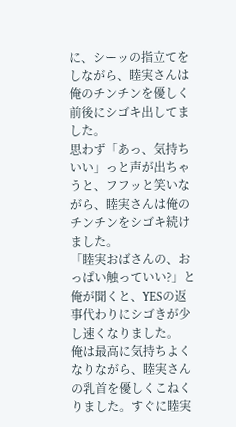に、シーッの指立てをしながら、睦実さんは俺のチンチンを優しく前後にシゴキ出してました。
思わず「あっ、気持ちいい」っと声が出ちゃうと、フフッと笑いながら、睦実さんは俺のチンチンをシゴキ続けました。
「睦実おばさんの、おっぱい触っていい?」と俺が聞くと、YESの返事代わりにシゴきが少し速くなりました。
俺は最高に気持ちよくなりながら、睦実さんの乳首を優しくこねくりました。すぐに睦実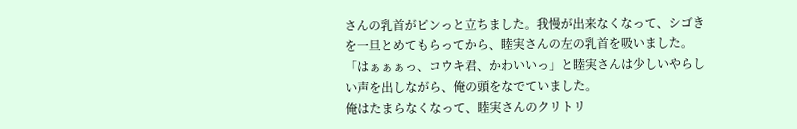さんの乳首がピンっと立ちました。我慢が出来なくなって、シゴきを一旦とめてもらってから、睦実さんの左の乳首を吸いました。
「はぁぁぁっ、コウキ君、かわいいっ」と睦実さんは少しいやらしい声を出しながら、俺の頭をなでていました。
俺はたまらなくなって、睦実さんのクリトリ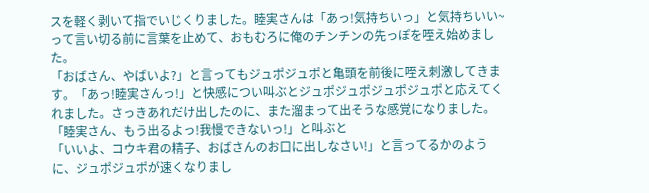スを軽く剥いて指でいじくりました。睦実さんは「あっ!気持ちいっ」と気持ちいい~って言い切る前に言葉を止めて、おもむろに俺のチンチンの先っぽを咥え始めました。
「おばさん、やばいよ?」と言ってもジュポジュポと亀頭を前後に咥え刺激してきます。「あっ!睦実さんっ!」と快感につい叫ぶとジュポジュポジュポジュポと応えてくれました。さっきあれだけ出したのに、また溜まって出そうな感覚になりました。
「睦実さん、もう出るよっ!我慢できないっ!」と叫ぶと
「いいよ、コウキ君の精子、おばさんのお口に出しなさい!」と言ってるかのように、ジュポジュポが速くなりまし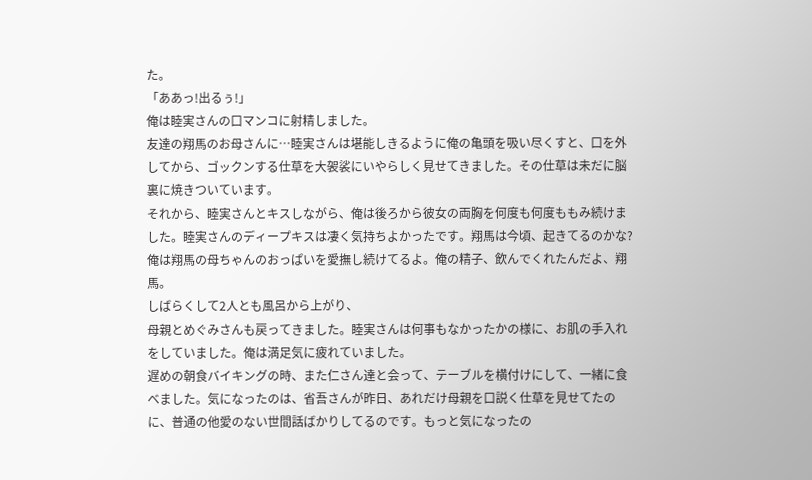た。
「ああっ!出るぅ!」
俺は睦実さんの口マンコに射精しました。
友達の翔馬のお母さんに…睦実さんは堪能しきるように俺の亀頭を吸い尽くすと、口を外してから、ゴックンする仕草を大袈裟にいやらしく見せてきました。その仕草は未だに脳裏に焼きついています。
それから、睦実さんとキスしながら、俺は後ろから彼女の両胸を何度も何度ももみ続けました。睦実さんのディープキスは凄く気持ちよかったです。翔馬は今頃、起きてるのかな?俺は翔馬の母ちゃんのおっぱいを愛撫し続けてるよ。俺の精子、飲んでくれたんだよ、翔馬。
しばらくして2人とも風呂から上がり、
母親とめぐみさんも戻ってきました。睦実さんは何事もなかったかの様に、お肌の手入れをしていました。俺は満足気に疲れていました。
遅めの朝食バイキングの時、また仁さん達と会って、テーブルを横付けにして、一緒に食べました。気になったのは、省吾さんが昨日、あれだけ母親を口説く仕草を見せてたのに、普通の他愛のない世間話ばかりしてるのです。もっと気になったの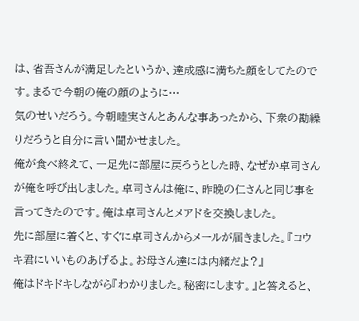は、省吾さんが満足したというか、達成感に満ちた顔をしてたのです。まるで今朝の俺の顔のように…
気のせいだろう。今朝睦実さんとあんな事あったから、下衆の勘繰りだろうと自分に言い聞かせました。
俺が食べ終えて、一足先に部屋に戻ろうとした時、なぜか卓司さんが俺を呼び出しました。卓司さんは俺に、昨晩の仁さんと同じ事を言ってきたのです。俺は卓司さんとメアドを交換しました。
先に部屋に着くと、すぐに卓司さんからメールが届きました。『コウキ君にいいものあげるよ。お母さん達には内緒だよ?』
俺はドキドキしながら『わかりました。秘密にします。』と答えると、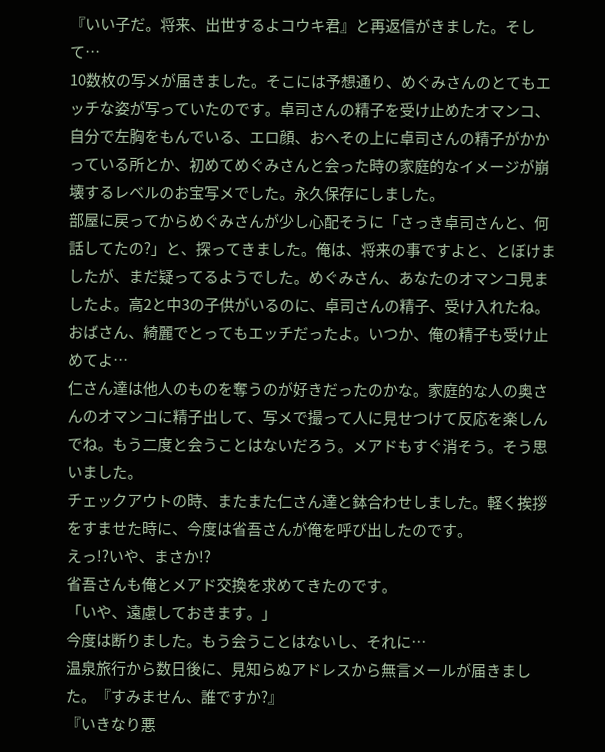『いい子だ。将来、出世するよコウキ君』と再返信がきました。そして…
10数枚の写メが届きました。そこには予想通り、めぐみさんのとてもエッチな姿が写っていたのです。卓司さんの精子を受け止めたオマンコ、自分で左胸をもんでいる、エロ顔、おへその上に卓司さんの精子がかかっている所とか、初めてめぐみさんと会った時の家庭的なイメージが崩壊するレベルのお宝写メでした。永久保存にしました。
部屋に戻ってからめぐみさんが少し心配そうに「さっき卓司さんと、何話してたの?」と、探ってきました。俺は、将来の事ですよと、とぼけましたが、まだ疑ってるようでした。めぐみさん、あなたのオマンコ見ましたよ。高2と中3の子供がいるのに、卓司さんの精子、受け入れたね。おばさん、綺麗でとってもエッチだったよ。いつか、俺の精子も受け止めてよ…
仁さん達は他人のものを奪うのが好きだったのかな。家庭的な人の奥さんのオマンコに精子出して、写メで撮って人に見せつけて反応を楽しんでね。もう二度と会うことはないだろう。メアドもすぐ消そう。そう思いました。
チェックアウトの時、またまた仁さん達と鉢合わせしました。軽く挨拶をすませた時に、今度は省吾さんが俺を呼び出したのです。
えっ!?いや、まさか!?
省吾さんも俺とメアド交換を求めてきたのです。
「いや、遠慮しておきます。」
今度は断りました。もう会うことはないし、それに…
温泉旅行から数日後に、見知らぬアドレスから無言メールが届きました。『すみません、誰ですか?』
『いきなり悪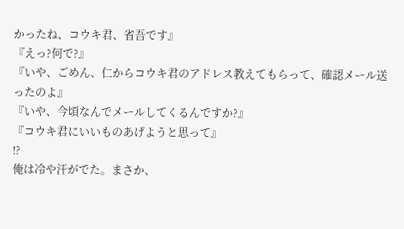かったね、コウキ君、省吾です』
『えっ?何で?』
『いや、ごめん、仁からコウキ君のアドレス教えてもらって、確認メール送ったのよ』
『いや、今頃なんでメールしてくるんですか?』
『コウキ君にいいものあげようと思って』
!?
俺は冷や汗がでた。まさか、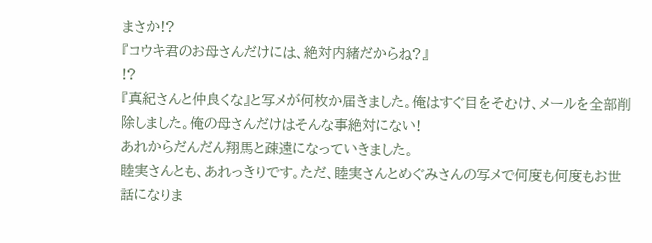まさか!?
『コウキ君のお母さんだけには、絶対内緒だからね?』
!?
『真紀さんと仲良くな』と写メが何枚か届きました。俺はすぐ目をそむけ、メールを全部削除しました。俺の母さんだけはそんな事絶対にない!
あれからだんだん翔馬と疎遠になっていきました。
睦実さんとも、あれっきりです。ただ、睦実さんとめぐみさんの写メで何度も何度もお世話になりま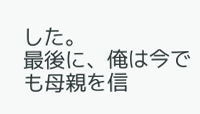した。
最後に、俺は今でも母親を信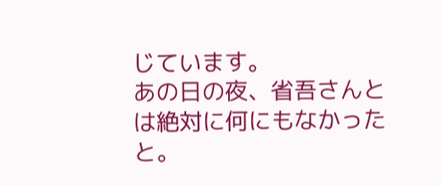じています。
あの日の夜、省吾さんとは絶対に何にもなかったと。